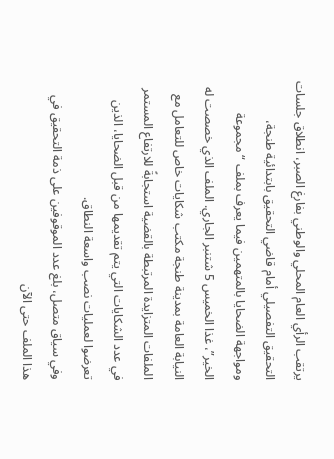يرتقب الرأي العام المحلي والوطني بفارغ الصبر، انطلاق جلسات التحقيق التفصيلي أمام قاضي التحقيق بابتدائية طنجة، ومواجهة الضحايا بالمتهمين فيما يعرف بملف “مجموعة الخير”، غذا الخميس 5 شتنبر الجاري. الملف الذي خصصت له النيابة العامة بمدينة طنجة مكتب شكايات خاص للتعامل مع الملفات المتزايدة المرتبطة بالقضية استجابةً للارتفاع المستمر في عدد الشكايات التي يتم تقديمها من قبل الضحايا، الذين تعرضوا لعمليات نصب واسعة النطاق.
وفي سياق متصل، بلغ عدد الموقوفين على ذمة التحقيق في هذا الملف حتى الآن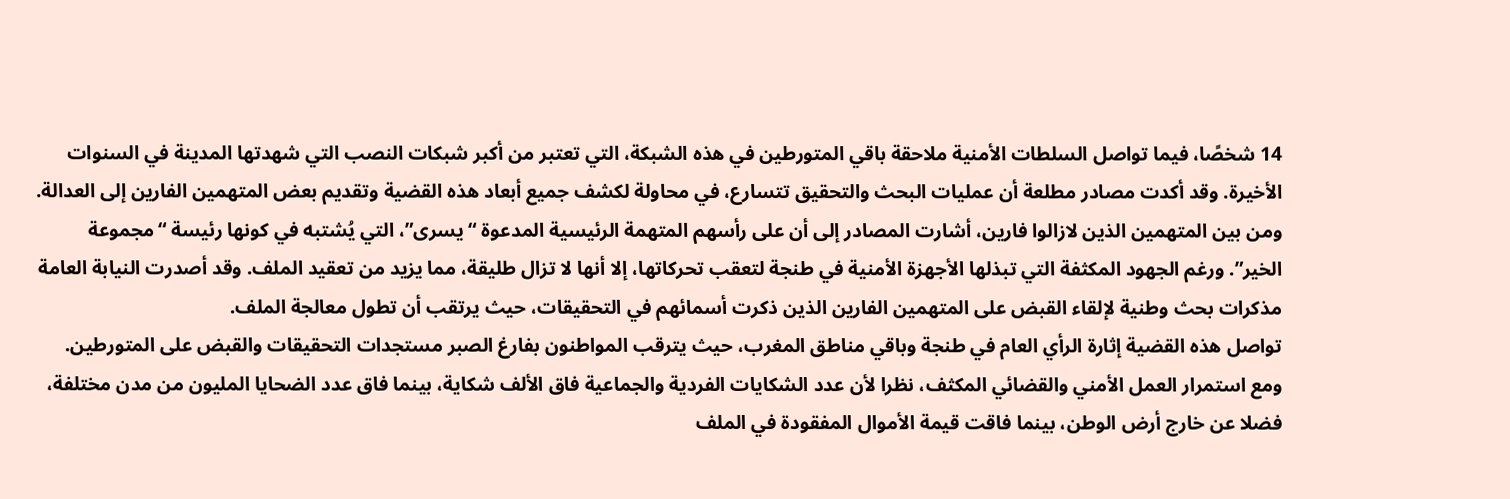14 شخصًا، فيما تواصل السلطات الأمنية ملاحقة باقي المتورطين في هذه الشبكة، التي تعتبر من أكبر شبكات النصب التي شهدتها المدينة في السنوات الأخيرة. وقد أكدت مصادر مطلعة أن عمليات البحث والتحقيق تتسارع، في محاولة لكشف جميع أبعاد هذه القضية وتقديم بعض المتهمين الفارين إلى العدالة.
ومن بين المتهمين الذين لازالوا فارين، أشارت المصادر إلى أن على رأسهم المتهمة الرئيسية المدعوة “يسرى”، التي يُشتبه في كونها رئيسة “مجموعة الخير”. ورغم الجهود المكثفة التي تبذلها الأجهزة الأمنية في طنجة لتعقب تحركاتها، إلا أنها لا تزال طليقة، مما يزيد من تعقيد الملف. وقد أصدرت النيابة العامة مذكرات بحث وطنية لإلقاء القبض على المتهمين الفارين الذين ذكرت أسمائهم في التحقيقات، حيث يرتقب أن تطول معالجة الملف.
تواصل هذه القضية إثارة الرأي العام في طنجة وباقي مناطق المغرب، حيث يترقب المواطنون بفارغ الصبر مستجدات التحقيقات والقبض على المتورطين. ومع استمرار العمل الأمني والقضائي المكثف، نظرا لأن عدد الشكايات الفردية والجماعية فاق الألف شكاية، بينما فاق عدد الضحايا المليون من مدن مختلفة، فضلا عن خارج أرض الوطن، بينما فاقت قيمة الأموال المفقودة في الملف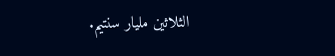الثلاثين مليار سنتيم.